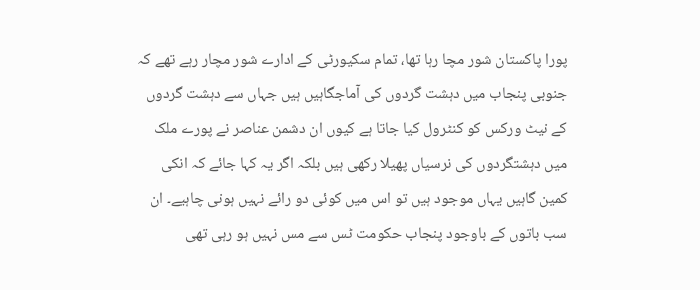پورا پاکستان شور مچا رہا تھا، تمام سکیورٹی کے ادارے شور مچار رہے تھے کہ جنوبی پنجاب میں دہشت گردوں کی آماجگاہیں ہیں جہاں سے دہشت گردوں کے نیٹ ورکس کو کنٹرول کیا جاتا ہے کیوں ان دشمن عناصر نے پورے ملک میں دہشتگردوں کی نرسیاں پھیلا رکھی ہیں بلکہ اگر یہ کہا جائے کہ انکی کمین گاہیں یہاں موجود ہیں تو اس میں کوئی دو رائے نہیں ہونی چاہیے۔ ان سب باتوں کے باوجود پنجاب حکومت ٹس سے مس نہیں ہو رہی تھی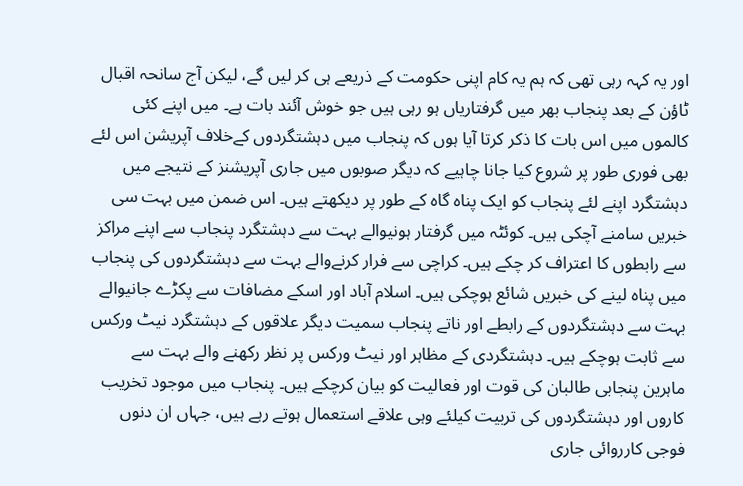اور یہ کہہ رہی تھی کہ ہم یہ کام اپنی حکومت کے ذریعے ہی کر لیں گے، لیکن آج سانحہ اقبال ٹاؤن کے بعد پنجاب بھر میں گرفتاریاں ہو رہی ہیں جو خوش آئند بات ہے۔ میں اپنے کئی کالموں میں اس بات کا ذکر کرتا آیا ہوں کہ پنجاب میں دہشتگردوں کےخلاف آپریشن اس لئے بھی فوری طور پر شروع کیا جانا چاہیے کہ دیگر صوبوں میں جاری آپریشنز کے نتیجے میں دہشتگرد اپنے لئے پنجاب کو ایک پناہ گاہ کے طور پر دیکھتے ہیں۔ اس ضمن میں بہت سی خبریں سامنے آچکی ہیں۔ کوئٹہ میں گرفتار ہونیوالے بہت سے دہشتگرد پنجاب سے اپنے مراکز سے رابطوں کا اعتراف کر چکے ہیں۔ کراچی سے فرار کرنےوالے بہت سے دہشتگردوں کی پنجاب میں پناہ لینے کی خبریں شائع ہوچکی ہیں۔ اسلام آباد اور اسکے مضافات سے پکڑے جانیوالے بہت سے دہشتگردوں کے رابطے اور ناتے پنجاب سمیت دیگر علاقوں کے دہشتگرد نیٹ ورکس سے ثابت ہوچکے ہیں۔ دہشتگردی کے مظاہر اور نیٹ ورکس پر نظر رکھنے والے بہت سے ماہرین پنجابی طالبان کی قوت اور فعالیت کو بیان کرچکے ہیں۔ پنجاب میں موجود تخریب کاروں اور دہشتگردوں کی تربیت کیلئے وہی علاقے استعمال ہوتے رہے ہیں، جہاں ان دنوں فوجی کارروائی جاری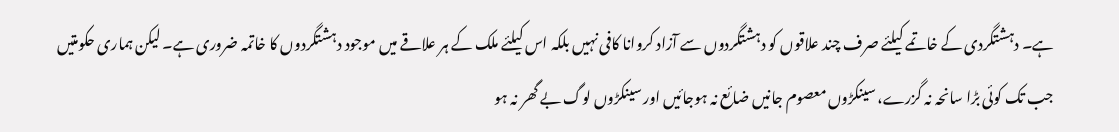ہے۔ دہشتگردی کے خاتمے کیلئے صرف چند علاقوں کو دہشتگردوں سے آزاد کروانا کافی نہیں بلکہ اس کیلئے ملک کے ہر علاقے میں موجود دہشتگردوں کا خاتمہ ضروری ہے۔ لیکن ہماری حکومتیں جب تک کوئی بڑا سانحہ نہ گزرے، سینکڑوں معصوم جانیں ضائع نہ ہوجائیں اور سینکڑوں لوگ بے گھر نہ ہو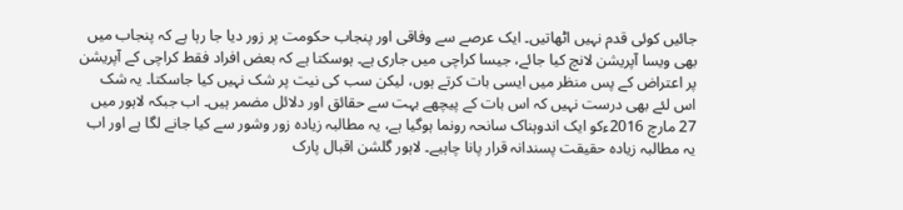جائیں کوئی قدم نہیں اٹھاتیں۔ ایک عرصے سے وفاقی اور پنجاب حکومت پر زور دیا جا رہا ہے کہ پنجاب میں بھی ویسا آپریشن لانچ کیا جائے، جیسا کراچی میں جاری ہے۔ ہوسکتا ہے کہ بعض افراد فقط کراچی کے آپریشن پر اعتراض کے پس منظر میں ایسی بات کرتے ہوں، لیکن سب کی نیت پر شک نہیں کیا جاسکتا۔ یہ شک اس لئے بھی درست نہیں کہ اس بات کے پیچھے بہت سے حقائق اور دلائل مضمر ہیں۔ اب جبکہ لاہور میں 27 مارچ 2016ءکو ایک اندوہناک سانحہ رونما ہوگیا ہے، یہ مطالبہ زیادہ زور وشور سے کیا جانے لگا ہے اور اب یہ مطالبہ زیادہ حقیقت پسندانہ قرار پانا چاہیے۔ لاہور گلشن اقبال پارک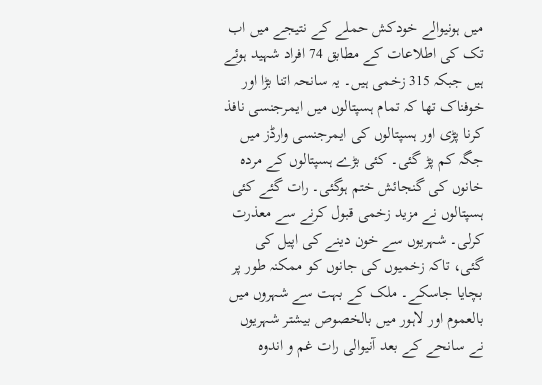میں ہونیوالے خودکش حملے کے نتیجے میں اب تک کی اطلاعات کے مطابق 74 افراد شہید ہوئے ہیں جبکہ 315 زخمی ہیں۔ یہ سانحہ اتنا بڑا اور خوفناک تھا کہ تمام ہسپتالوں میں ایمرجنسی نافذ کرنا پڑی اور ہسپتالوں کی ایمرجنسی وارڈز میں جگہ کم پڑ گئی۔ کئی بڑے ہسپتالوں کے مردہ خانوں کی گنجائش ختم ہوگئی۔ رات گئے کئی ہسپتالوں نے مزید زخمی قبول کرنے سے معذرت کرلی۔ شہریوں سے خون دینے کی اپیل کی گئی، تاکہ زخمیوں کی جانوں کو ممکنہ طور پر بچایا جاسکے۔ ملک کے بہت سے شہروں میں بالعموم اور لاہور میں بالخصوص بیشتر شہریوں نے سانحے کے بعد آنیوالی رات غم و اندوہ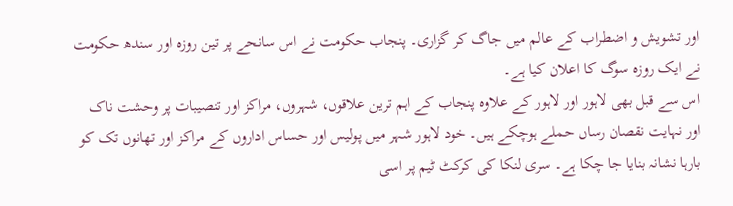اور تشویش و اضطراب کے عالم میں جاگ کر گزاری۔ پنجاب حکومت نے اس سانحے پر تین روزہ اور سندھ حکومت نے ایک روزہ سوگ کا اعلان کیا ہے۔
اس سے قبل بھی لاہور اور لاہور کے علاوہ پنجاب کے اہم ترین علاقوں، شہروں، مراکز اور تنصیبات پر وحشت ناک اور نہایت نقصان رساں حملے ہوچکے ہیں۔ خود لاہور شہر میں پولیس اور حساس اداروں کے مراکز اور تھانوں تک کو بارہا نشانہ بنایا جا چکا ہے۔ سری لنکا کی کرکٹ ٹیم پر اسی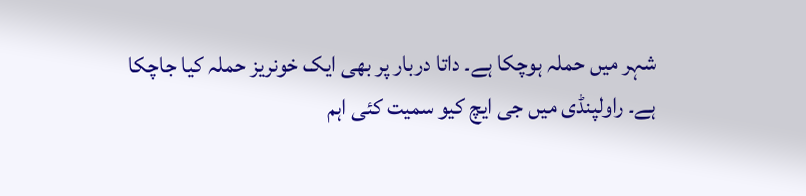شہر میں حملہ ہوچکا ہے۔ داتا دربار پر بھی ایک خونریز حملہ کیا جاچکا ہے۔ راولپنڈی میں جی ایچ کیو سمیت کئی اہم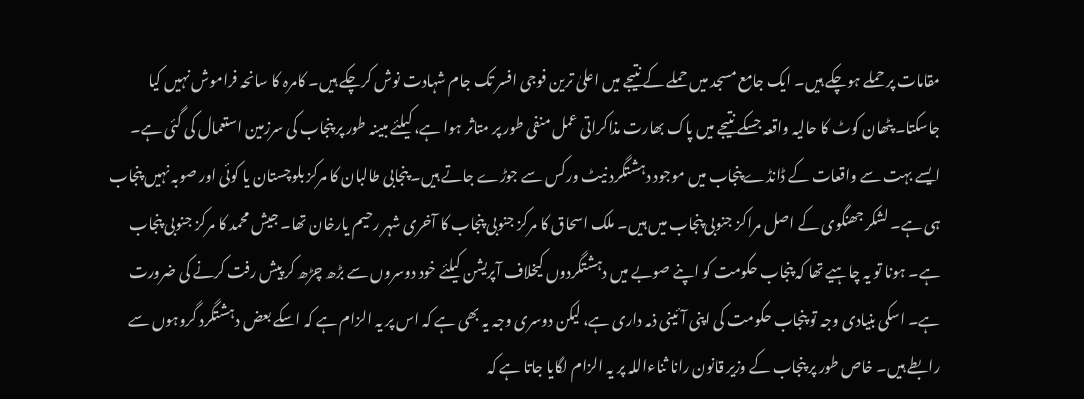مقامات پر حملے ہوچکے ہیں۔ ایک جامع مسجد میں حملے کے نتیجے میں اعلیٰ ترین فوجی افسر تک جام شہادت نوش کرچکے ہیں۔ کامرہ کا سانحہ فراموش نہیں کیا جاسکتا۔ پٹھان کوٹ کا حالیہ واقعہ جسکے نتیجے میں پاک بھارت مذاکراتی عمل منفی طور پر متاثر ہوا ہے، کیلئے مبینہ طور پر پنجاب کی سرزمین استعمال کی گئی ہے۔ ایسے بہت سے واقعات کے ڈانڈے پنجاب میں موجود دہشتگرد نیٹ ورکس سے جوڑے جاتے ہیں۔ پنجابی طالبان کا مرکز بلوچستان یا کوئی اور صوبہ نہیں پنجاب ہی ہے۔ لشکر جھنگوی کے اصل مراکز جنوبی پنجاب میں ہیں۔ ملک اسحاق کا مرکز جنوبی پنجاب کا آخری شہر رحیم یارخان تھا۔ جیش محمد کا مرکز جنوبی پنجاب ہے۔ ہونا تو یہ چاہیے تھا کہ پنجاب حکومت کو اپنے صوبے میں دہشتگردوں کیخلاف آپریشن کیلئے خود دوسروں سے بڑھ چڑھ کر پیش رفت کرنے کی ضرورت ہے۔ اسکی بنیادی وجہ تو پنجاب حکومت کی اپنی آئینی ذمہ داری ہے، لیکن دوسری وجہ یہ بھی ہے کہ اس پر یہ الزام ہے کہ اسکے بعض دہشتگرد گروہوں سے رابطے ہیں۔ خاص طور پر پنجاب کے وزیر قانون رانا ثناءاللہ پر یہ الزام لگایا جاتا ہے کہ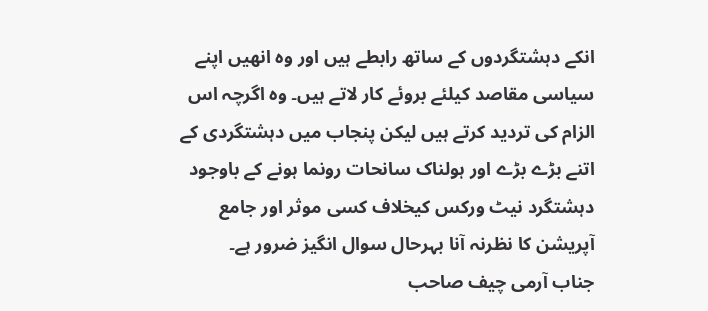انکے دہشتگردوں کے ساتھ رابطے ہیں اور وہ انھیں اپنے سیاسی مقاصد کیلئے بروئے کار لاتے ہیں۔ وہ اگرچہ اس الزام کی تردید کرتے ہیں لیکن پنجاب میں دہشتگردی کے اتنے بڑے بڑے اور ہولناک سانحات رونما ہونے کے باوجود دہشتگرد نیٹ ورکس کیخلاف کسی موثر اور جامع آپریشن کا نظرنہ آنا بہرحال سوال انگیز ضرور ہے۔
جناب آرمی چیف صاحب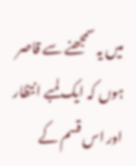میں یہ سمجھنے سے قاصر ہوں کہ ایک لمبے انتظار اور اس قسم کے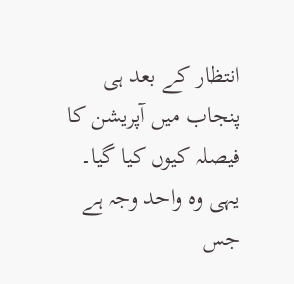انتظار کے بعد ہی پنجاب میں آپریشن کا فیصلہ کیوں کیا گیا۔ یہی وہ واحد وجہ ہے جس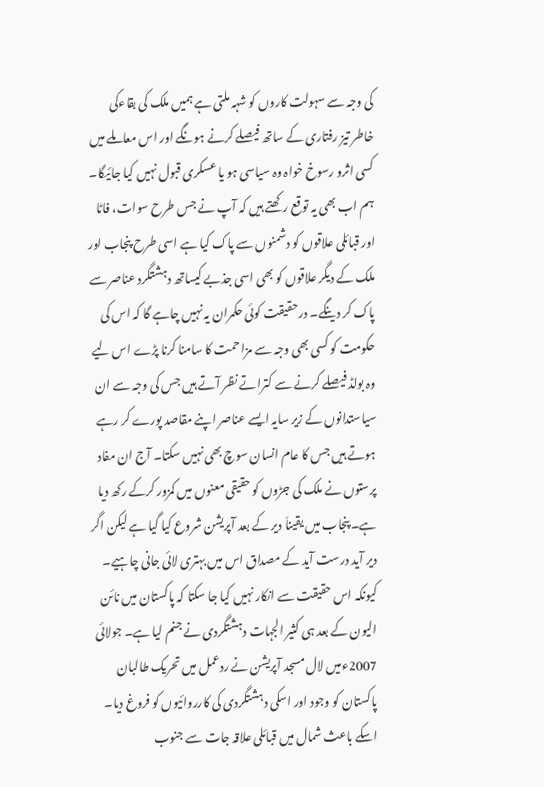کی وجہ سے سہولت کاروں کو شہہ ملتی ہے ہمیں ملک کی بقاءکی خاطر تیز رفتاری کے ساتھ فیصلے کرنے ہونگے اور اس معاملے میں کسی اثرو رسوخ خواہ وہ سیاسی ہو یا عسکری قبول نہیں کیا جائیگا۔ ہم اب بھی یہ توقع رکھتے ہیں کہ آپ نے جس طرح سوات، فاٹا اور قبائلی علاقوں کو دشمنوں سے پاک کیا ہے اسی طرح پنجاب اور ملک کے دیگر علاقوں کو بھی اسی جذبے کیساتھ دہشتگرد عناصر سے پاک کر دینگے۔ درحقیقت کوئی حکمران یہ نہیں چاہے گا کہ اس کی حکومت کو کسی بھی وجہ سے مزاحمت کا سامنا کرنا پڑے اس لیے وہ بولڈ فیصلے کرنے سے کتراتے نظر آتے ہیں جس کی وجہ سے ان سیاستدانوں کے زیر سایہ ایسے عناصر اپنے مقاصد پورے کر رہے ہوتے ہیں جس کا عام انسان سوچ بھی نہیں سکتا۔ آج ان مفاد پرستوں نے ملک کی جڑوں کو حقیقی معنوں میں کمزور کرکے رکھ دیا ہے۔ پنجاب میں یقیناَ دیر کے بعد آپریشن شروع کیا گیا ہے لیکن اگر دیر آید درست آید کے مصداق اس میں بہتری لائی جانی چاہیے۔ کیونکہ اس حقیقت سے انکار نہیں کیا جا سکتا کہ پاکستان میں نائن الیون کے بعد ہی کثیر الجہات دہشتگردی نے جنم لیا ہے۔ جولائی 2007ءمیں لال مسجد آپریشن نے ردعمل میں تحریک طالبان پاکستان کو وجود اور اسکی دہشتگردی کی کارروائیوں کو فروغ دیا۔ اسکے باعث شمال میں قبائلی علاقہ جات سے جنوب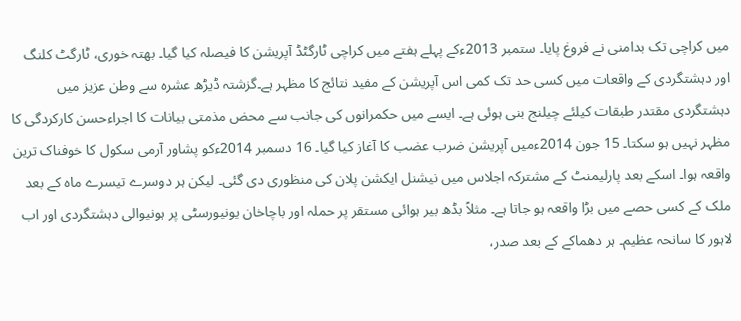میں کراچی تک بدامنی نے فروغ پایا۔ ستمبر 2013ءکے پہلے ہفتے میں کراچی ٹارگٹڈ آپریشن کا فیصلہ کیا گیا۔ بھتہ خوری، ٹارگٹ کلنگ اور دہشتگردی کے واقعات میں کسی حد تک کمی اس آپریشن کے مفید نتائج کا مظہر ہے۔گزشتہ ڈیڑھ عشرہ سے وطن عزیز میں دہشتگردی مقتدر طبقات کیلئے چیلنج بنی ہوئی ہے۔ ایسے میں حکمرانوں کی جانب سے محض مذمتی بیانات کا اجراءحسن کارکردگی کا مظہر نہیں ہو سکتا۔ 15 جون 2014ءمیں آپریشن ضرب عضب کا آغاز کیا گیا۔ 16 دسمبر 2014ءکو پشاور آرمی سکول کا خوفناک ترین واقعہ ہوا۔ اسکے بعد پارلیمنٹ کے مشترکہ اجلاس میں نیشنل ایکشن پلان کی منظوری دی گئی۔ لیکن ہر دوسرے تیسرے ماہ کے بعد ملک کے کسی حصے میں بڑا واقعہ ہو جاتا ہے۔ مثلاً بڈھ بیر ہوائی مستقر پر حملہ اور باچاخان یونیورسٹی پر ہونیوالی دہشتگردی اور اب لاہور کا سانحہ عظیم۔ ہر دھماکے کے بعد صدر،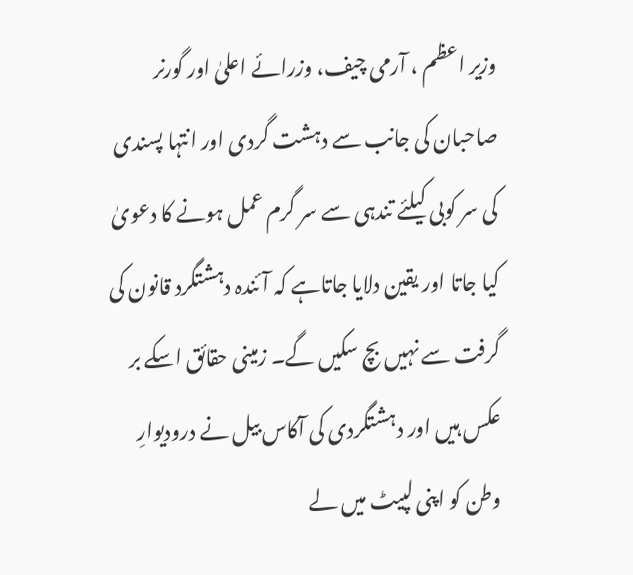وزیر اعظم ، آرمی چیف، وزرائے اعلیٰ اور گورنر صاحبان کی جانب سے دہشت گردی اور انتہا پسندی کی سر کوبی کیلئے تندہی سے سر گرم عمل ہونے کا دعویٰ کیا جاتا اور یقین دلایا جاتاہے کہ آئندہ دہشتگرد قانون کی گرفت سے نہیں بچ سکیں گے۔ زمینی حقائق اسکے بر عکس ہیں اور دہشتگردی کی آکاس بیل نے درودیوارِ وطن کو اپنی لپیٹ میں لے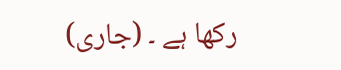رکھا ہے ۔ (جاری)